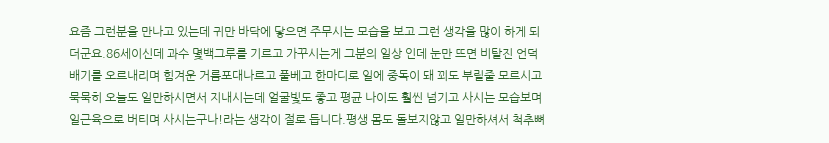요즘 그런분을 만나고 있는데 귀만 바닥에 닿으면 주무시는 모습을 보고 그런 생각을 많이 하게 되더군요.86세이신데 과수 몇백그루를 기르고 가꾸시는게 그분의 일상 인데 눈만 뜨면 비탈진 언덕배기를 오르내리며 힘겨운 거름포대나르고 풀베고 한마디로 일에 중독이 돼 꾀도 부릴줄 모르시고 묵묵히 오늘도 일만하시면서 지내시는데 얼굴빛도 좋고 평균 나이도 훨씬 넘기고 사시는 모습보며 일근육으로 버티며 사시는구나!라는 생각이 절로 듭니다.평생 몸도 돌보지않고 일만하셔서 척추뼈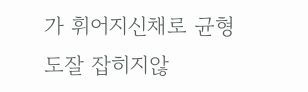가 휘어지신채로 균형도잘 잡히지않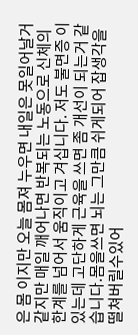은 몸 이지만 오늘 몸져 누우면 내일은 못일어날거같지만 매일 깨어나면 반복되는 노동으로 신체의한계를 넘어서 움직이고 겨십니다. 저도 불면증 이있는데 고단하게 근육을 쓰면 좀 개선이 되는거 같습니다.몸을쓰면 뇌는 그만큼 쉬게되어 잡생각을 떨쳐버릴수있어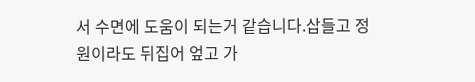서 수면에 도움이 되는거 같습니다.삽들고 정원이라도 뒤집어 엎고 가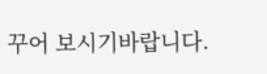꾸어 보시기바랍니다.